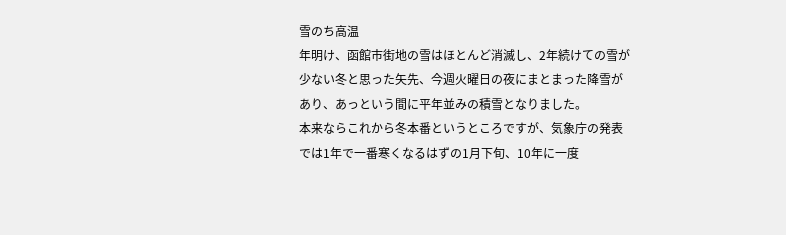雪のち高温
年明け、函館市街地の雪はほとんど消滅し、2年続けての雪が少ない冬と思った矢先、今週火曜日の夜にまとまった降雪があり、あっという間に平年並みの積雪となりました。
本来ならこれから冬本番というところですが、気象庁の発表では1年で一番寒くなるはずの1月下旬、10年に一度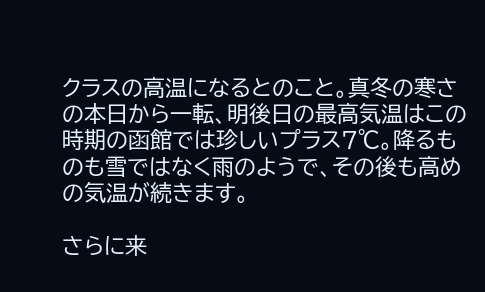クラスの高温になるとのこと。真冬の寒さの本日から一転、明後日の最高気温はこの時期の函館では珍しいプラス7℃。降るものも雪ではなく雨のようで、その後も高めの気温が続きます。

さらに来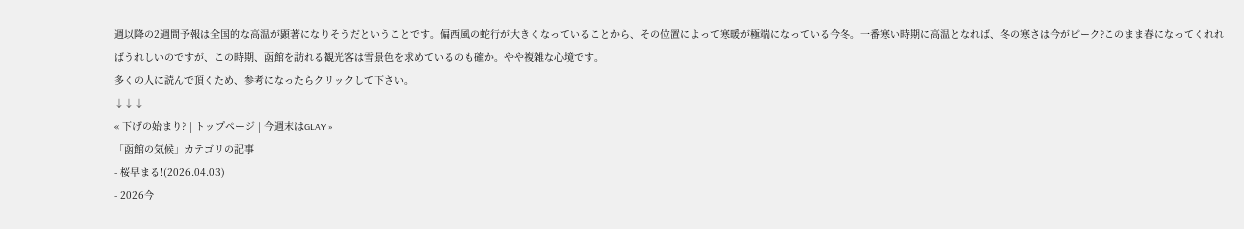週以降の2週間予報は全国的な高温が顕著になりそうだということです。偏西風の蛇行が大きくなっていることから、その位置によって寒暖が極端になっている今冬。一番寒い時期に高温となれば、冬の寒さは今がピーク?このまま春になってくれればうれしいのですが、この時期、函館を訪れる観光客は雪景色を求めているのも確か。やや複雑な心境です。
多くの人に読んで頂くため、参考になったらクリックして下さい。
↓↓↓
« 下げの始まり? | トップページ | 今週末はGLAY »
「函館の気候」カテゴリの記事
- 桜早まる!(2026.04.03)
- 2026今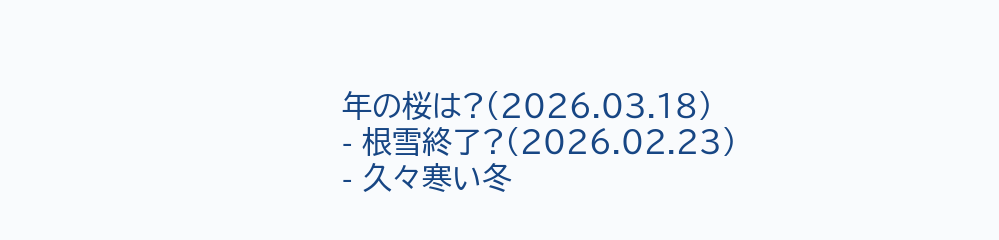年の桜は?(2026.03.18)
- 根雪終了?(2026.02.23)
- 久々寒い冬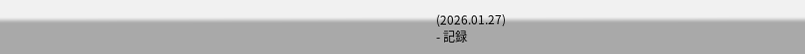(2026.01.27)
- 記録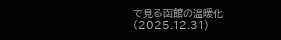で見る函館の温暖化(2025.12.31)